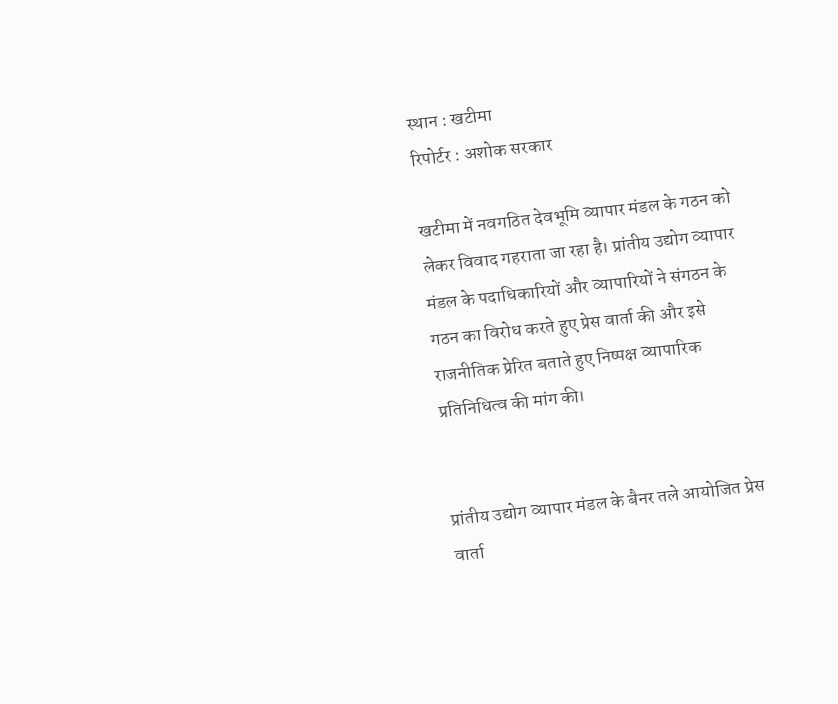स्थान : खटीमा
रिपोर्टर : अशोक सरकार

खटीमा में नवगठित देवभूमि व्यापार मंडल के गठन को लेकर विवाद गहराता जा रहा है। प्रांतीय उद्योग व्यापार मंडल के पदाधिकारियों और व्यापारियों ने संगठन के गठन का विरोध करते हुए प्रेस वार्ता की और इसे राजनीतिक प्रेरित बताते हुए निष्पक्ष व्यापारिक प्रतिनिधित्व की मांग की।


प्रांतीय उद्योग व्यापार मंडल के बैनर तले आयोजित प्रेस वार्ता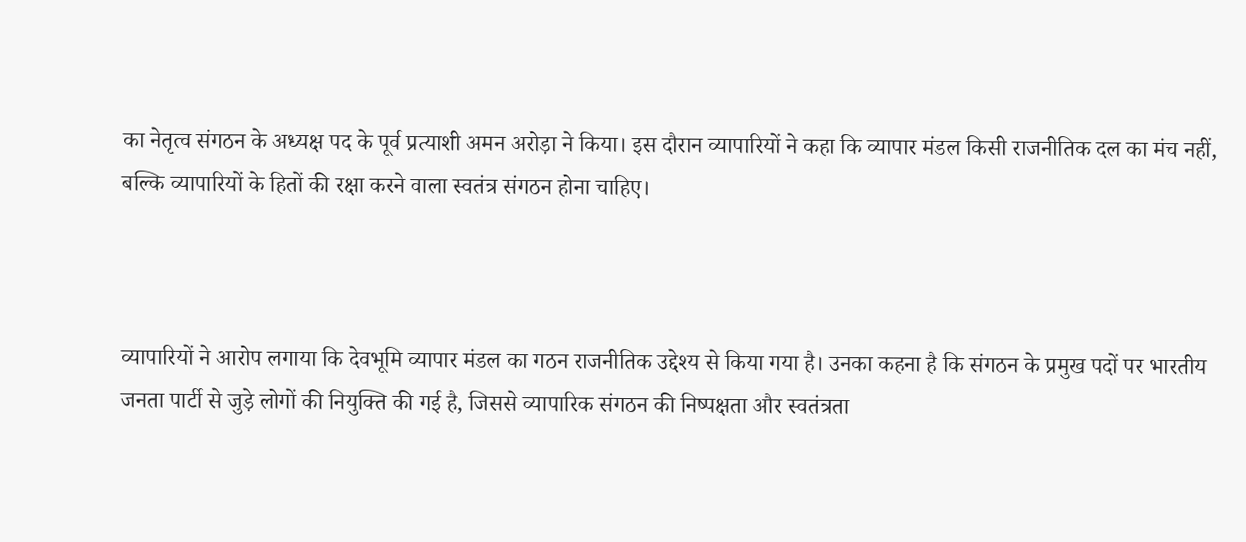का नेतृत्व संगठन के अध्यक्ष पद के पूर्व प्रत्याशी अमन अरोड़ा ने किया। इस दौरान व्यापारियों ने कहा कि व्यापार मंडल किसी राजनीतिक दल का मंच नहीं, बल्कि व्यापारियों के हितों की रक्षा करने वाला स्वतंत्र संगठन होना चाहिए।



व्यापारियों ने आरोप लगाया कि देवभूमि व्यापार मंडल का गठन राजनीतिक उद्देश्य से किया गया है। उनका कहना है कि संगठन के प्रमुख पदों पर भारतीय जनता पार्टी से जुड़े लोगों की नियुक्ति की गई है, जिससे व्यापारिक संगठन की निष्पक्षता और स्वतंत्रता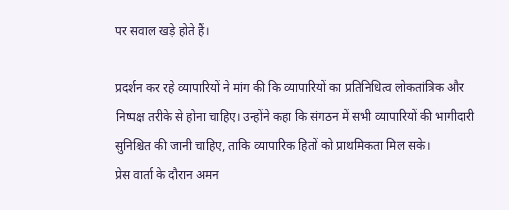पर सवाल खड़े होते हैं।

प्रदर्शन कर रहे व्यापारियों ने मांग की कि व्यापारियों का प्रतिनिधित्व लोकतांत्रिक और निष्पक्ष तरीके से होना चाहिए। उन्होंने कहा कि संगठन में सभी व्यापारियों की भागीदारी सुनिश्चित की जानी चाहिए, ताकि व्यापारिक हितों को प्राथमिकता मिल सके।
प्रेस वार्ता के दौरान अमन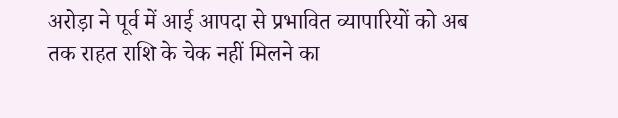अरोड़ा ने पूर्व में आई आपदा से प्रभावित व्यापारियों को अब तक राहत राशि के चेक नहीं मिलने का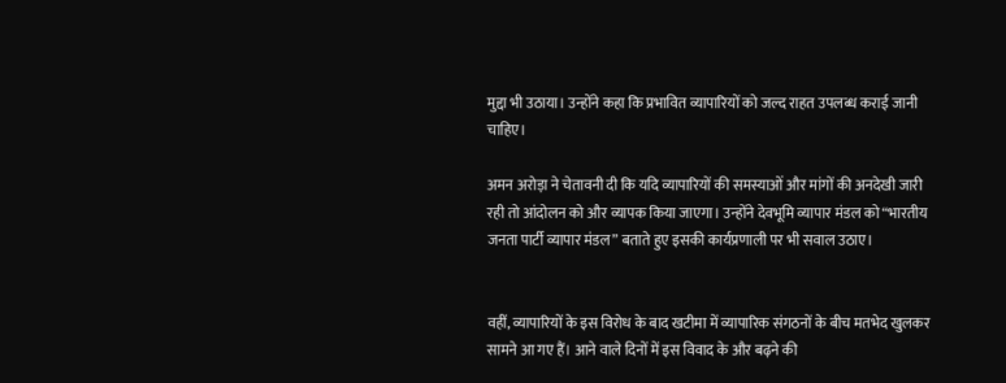मुद्दा भी उठाया। उन्होंने कहा कि प्रभावित व्यापारियों को जल्द राहत उपलब्ध कराई जानी चाहिए।

अमन अरोड़ा ने चेतावनी दी कि यदि व्यापारियों की समस्याओं और मांगों की अनदेखी जारी रही तो आंदोलन को और व्यापक किया जाएगा। उन्होंने देवभूमि व्यापार मंडल को “भारतीय जनता पार्टी व्यापार मंडल” बताते हुए इसकी कार्यप्रणाली पर भी सवाल उठाए।


वहीं, व्यापारियों के इस विरोध के बाद खटीमा में व्यापारिक संगठनों के बीच मतभेद खुलकर सामने आ गए हैं। आने वाले दिनों में इस विवाद के और बढ़ने की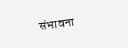संभावना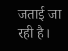जताई जा रही है।